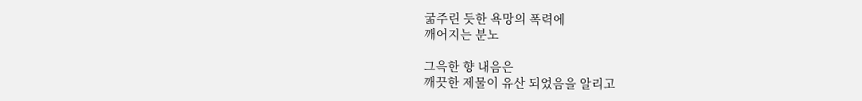굶주린 듯한 욕망의 폭력에
깨어지는 분노

그윽한 향 내음은
깨끗한 제물이 유산 되었음을 알리고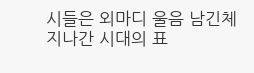시들은 외마디 울음 남긴체
지나간 시대의 표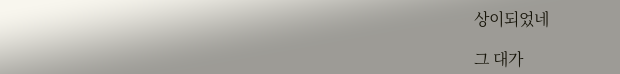상이되었네

그 대가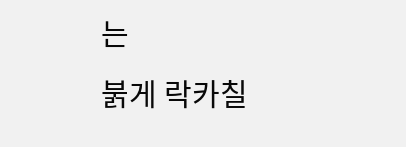는
붉게 락카칠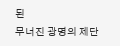된
무너진 광명의 제단